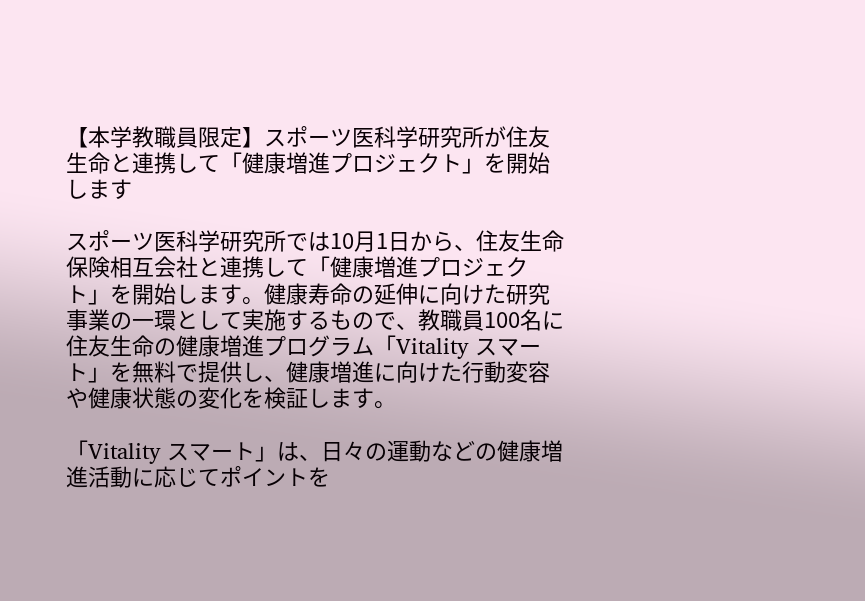【本学教職員限定】スポーツ医科学研究所が住友生命と連携して「健康増進プロジェクト」を開始します

スポーツ医科学研究所では10月1日から、住友生命保険相互会社と連携して「健康増進プロジェクト」を開始します。健康寿命の延伸に向けた研究事業の一環として実施するもので、教職員100名に住友生命の健康増進プログラム「Vitality スマート」を無料で提供し、健康増進に向けた行動変容や健康状態の変化を検証します。

「Vitality スマート」は、日々の運動などの健康増進活動に応じてポイントを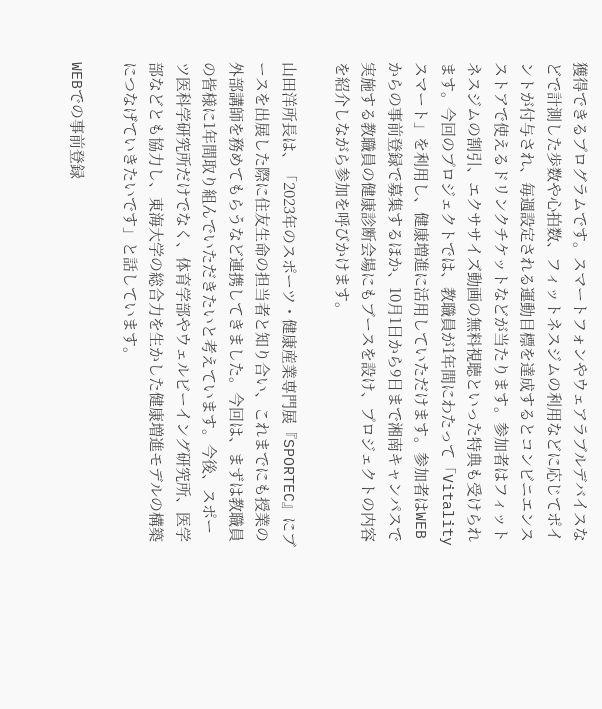獲得できるプログラムです。スマートフォンやウェアラブルデバイスなどで計測した歩数や心拍数、フィットネスジムの利用などに応じてポイントが付与され、毎週設定される運動目標を達成するとコンビニエンスストアで使えるドリンクチケットなどが当たります。参加者はフィットネスジムの割引、エクササイズ動画の無料視聴といった特典も受けられます。今回のプロジェクトでは、教職員が1年間にわたって「Vitality スマート」を利用し、健康増進に活用していただけます。参加者はWEBからの事前登録で募集するほか、10月1日から9日まで湘南キャンパスで実施する教職員の健康診断会場にもブースを設け、プロジェクトの内容を紹介しながら参加を呼びかけます。

山田洋所長は、「2023年のスポーツ・健康産業専門展『SPORTEC』にブースを出展した際に住友生命の担当者と知り合い、これまでにも授業の外部講師を務めてもらうなど連携してきました。今回は、まずは教職員の皆様に1年間取り組んでいただきたいと考えています。今後、スポーツ医科学研究所だけでなく、体育学部やウェルビーイング研究所、医学部などとも協力し、東海大学の総合力を生かした健康増進モデルの構築につなげていきたいです」と話しています。

WEBでの事前登録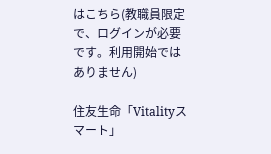はこちら(教職員限定で、ログインが必要です。利用開始ではありません)

住友生命「Vitalityスマート」